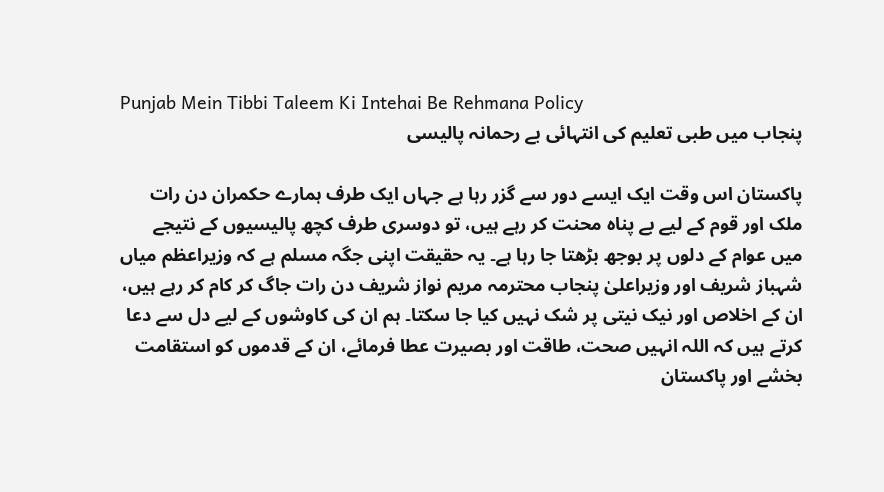Punjab Mein Tibbi Taleem Ki Intehai Be Rehmana Policy
پنجاب میں طبی تعلیم کی انتہائی بے رحمانہ پالیسی

پاکستان اس وقت ایک ایسے دور سے گزر رہا ہے جہاں ایک طرف ہمارے حکمران دن رات ملک اور قوم کے لیے بے پناہ محنت کر رہے ہیں، تو دوسری طرف کچھ پالیسیوں کے نتیجے میں عوام کے دلوں پر بوجھ بڑھتا جا رہا ہے۔ یہ حقیقت اپنی جگہ مسلم ہے کہ وزیراعظم میاں شہباز شریف اور وزیراعلیٰ پنجاب محترمہ مریم نواز شریف دن رات جاگ کر کام کر رہے ہیں، ان کے اخلاص اور نیک نیتی پر شک نہیں کیا جا سکتا۔ ہم ان کی کاوشوں کے لیے دل سے دعا کرتے ہیں کہ اللہ انہیں صحت، طاقت اور بصیرت عطا فرمائے، ان کے قدموں کو استقامت بخشے اور پاکستان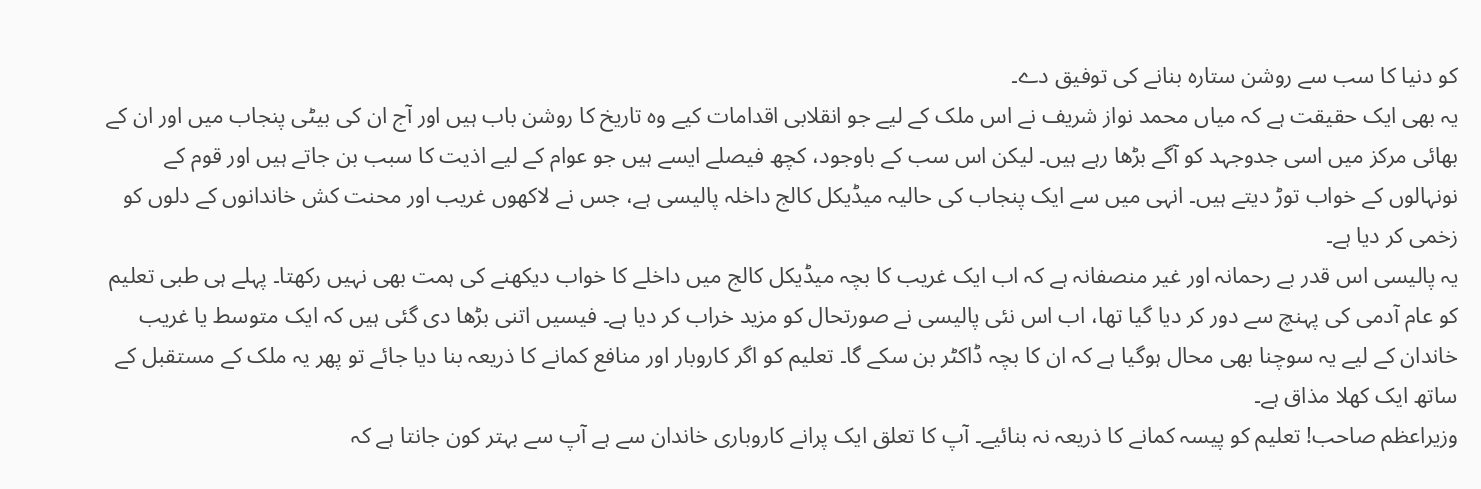کو دنیا کا سب سے روشن ستارہ بنانے کی توفیق دے۔
یہ بھی ایک حقیقت ہے کہ میاں محمد نواز شریف نے اس ملک کے لیے جو انقلابی اقدامات کیے وہ تاریخ کا روشن باب ہیں اور آج ان کی بیٹی پنجاب میں اور ان کے بھائی مرکز میں اسی جدوجہد کو آگے بڑھا رہے ہیں۔ لیکن اس سب کے باوجود، کچھ فیصلے ایسے ہیں جو عوام کے لیے اذیت کا سبب بن جاتے ہیں اور قوم کے نونہالوں کے خواب توڑ دیتے ہیں۔ انہی میں سے ایک پنجاب کی حالیہ میڈیکل کالج داخلہ پالیسی ہے، جس نے لاکھوں غریب اور محنت کش خاندانوں کے دلوں کو زخمی کر دیا ہے۔
یہ پالیسی اس قدر بے رحمانہ اور غیر منصفانہ ہے کہ اب ایک غریب کا بچہ میڈیکل کالج میں داخلے کا خواب دیکھنے کی ہمت بھی نہیں رکھتا۔ پہلے ہی طبی تعلیم کو عام آدمی کی پہنچ سے دور کر دیا گیا تھا، اب اس نئی پالیسی نے صورتحال کو مزید خراب کر دیا ہے۔ فیسیں اتنی بڑھا دی گئی ہیں کہ ایک متوسط یا غریب خاندان کے لیے یہ سوچنا بھی محال ہوگیا ہے کہ ان کا بچہ ڈاکٹر بن سکے گا۔ تعلیم کو اگر کاروبار اور منافع کمانے کا ذریعہ بنا دیا جائے تو پھر یہ ملک کے مستقبل کے ساتھ ایک کھلا مذاق ہے۔
وزیراعظم صاحب! تعلیم کو پیسہ کمانے کا ذریعہ نہ بنائیے۔ آپ کا تعلق ایک پرانے کاروباری خاندان سے ہے آپ سے بہتر کون جانتا ہے کہ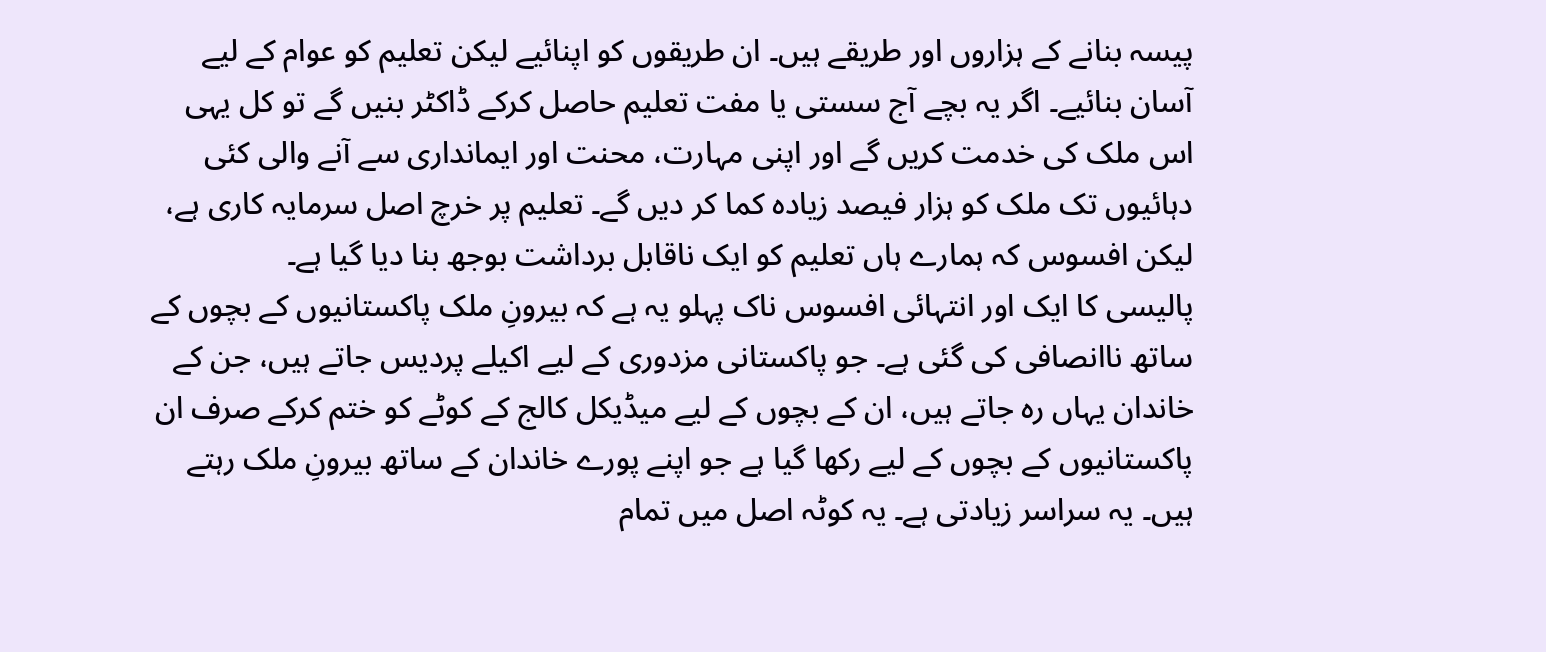پیسہ بنانے کے ہزاروں اور طریقے ہیں۔ ان طریقوں کو اپنائیے لیکن تعلیم کو عوام کے لیے آسان بنائیے۔ اگر یہ بچے آج سستی یا مفت تعلیم حاصل کرکے ڈاکٹر بنیں گے تو کل یہی اس ملک کی خدمت کریں گے اور اپنی مہارت، محنت اور ایمانداری سے آنے والی کئی دہائیوں تک ملک کو ہزار فیصد زیادہ کما کر دیں گے۔ تعلیم پر خرچ اصل سرمایہ کاری ہے، لیکن افسوس کہ ہمارے ہاں تعلیم کو ایک ناقابل برداشت بوجھ بنا دیا گیا ہے۔
پالیسی کا ایک اور انتہائی افسوس ناک پہلو یہ ہے کہ بیرونِ ملک پاکستانیوں کے بچوں کے ساتھ ناانصافی کی گئی ہے۔ جو پاکستانی مزدوری کے لیے اکیلے پردیس جاتے ہیں، جن کے خاندان یہاں رہ جاتے ہیں، ان کے بچوں کے لیے میڈیکل کالج کے کوٹے کو ختم کرکے صرف ان پاکستانیوں کے بچوں کے لیے رکھا گیا ہے جو اپنے پورے خاندان کے ساتھ بیرونِ ملک رہتے ہیں۔ یہ سراسر زیادتی ہے۔ یہ کوٹہ اصل میں تمام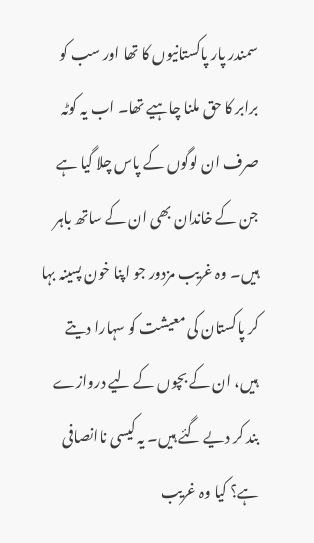سمندر پار پاکستانیوں کا تھا اور سب کو برابر کا حق ملنا چاہیے تھا۔ اب یہ کوٹہ صرف ان لوگوں کے پاس چلا گیا ہے جن کے خاندان بھی ان کے ساتھ باہر ہیں۔ وہ غریب مزدور جو اپنا خون پسینہ بہا کر پاکستان کی معیشت کو سہارا دیتے ہیں، ان کے بچوں کے لیے دروازے بند کر دیے گئے ہیں۔ یہ کیسی ناانصافی ہے؟ کیا وہ غریب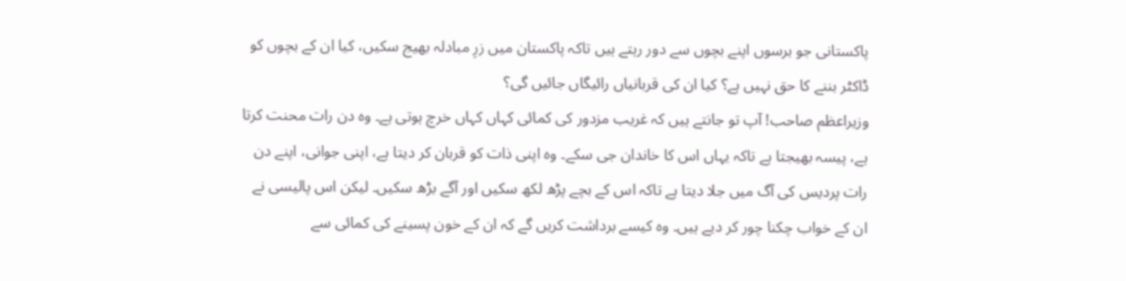پاکستانی جو برسوں اپنے بچوں سے دور رہتے ہیں تاکہ پاکستان میں زرِ مبادلہ بھیج سکیں، کیا ان کے بچوں کو ڈاکٹر بننے کا حق نہیں ہے؟ کیا ان کی قربانیاں رائیگاں جائیں گی؟
وزیراعظم صاحب! آپ تو جانتے ہیں کہ غریب مزدور کی کمائی کہاں کہاں خرچ ہوتی ہے۔ وہ دن رات محنت کرتا ہے، پیسہ بھیجتا ہے تاکہ یہاں اس کا خاندان جی سکے۔ وہ اپنی ذات کو قربان کر دیتا ہے، اپنی جوانی، اپنے دن رات پردیس کی آگ میں جلا دیتا ہے تاکہ اس کے بچے پڑھ لکھ سکیں اور آگے بڑھ سکیں۔ لیکن اس پالیسی نے ان کے خواب چکنا چور کر دیے ہیں۔ وہ کیسے برداشت کریں گے کہ ان کے خون پسینے کی کمائی سے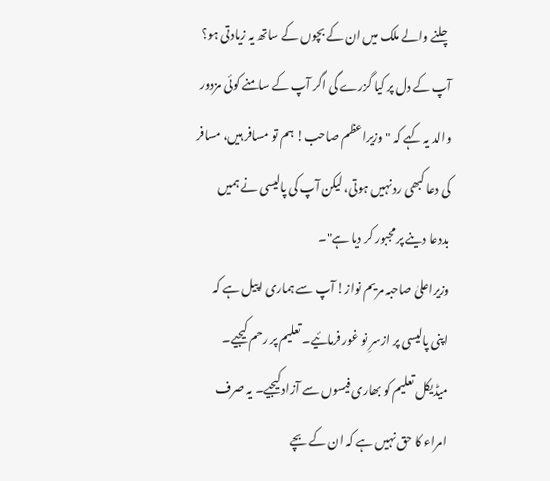چلنے والے ملک میں ان کے بچوں کے ساتھ یہ زیادتی ہو؟ آپ کے دل پر کیا گزرے گی اگر آپ کے سامنے کوئی مزدور والد یہ کہے کہ "وزیراعظم صاحب! ہم تو مسافر ہیں، مسافر کی دعا کبھی رد نہیں ہوتی، لیکن آپ کی پالیسی نے ہمیں بددعا دینے پر مجبور کر دیا ہے"۔
وزیراعلیٰ صاحبہ مریم نواز! آپ سے ہماری اپیل ہے کہ اپنی پالیسی پر ازسرِ نو غور فرمائیے۔ تعلیم پر رحم کیجیے۔ میڈیکل تعلیم کو بھاری فیسوں سے آزاد کیجیے۔ یہ صرف امراء کا حق نہیں ہے کہ ان کے بچے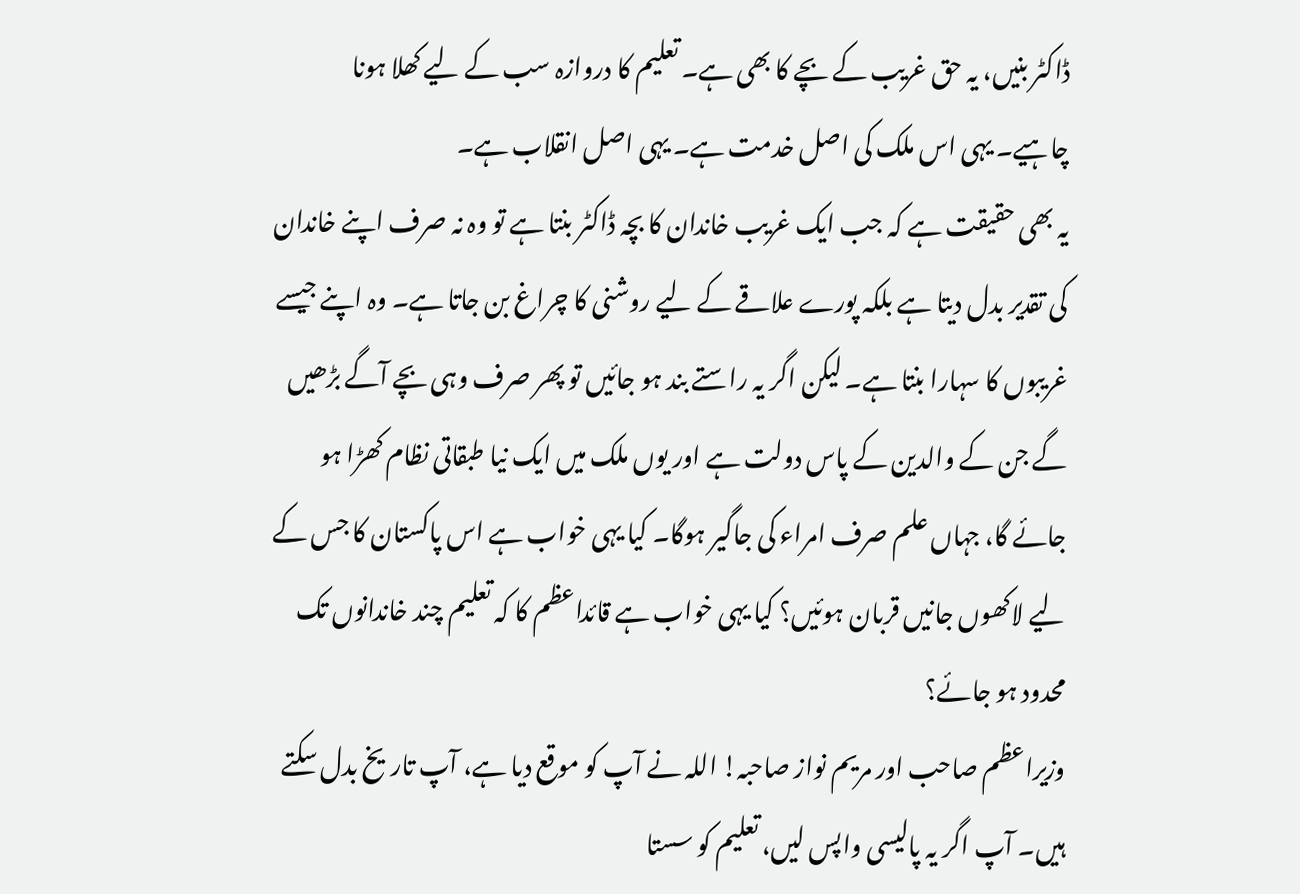ڈاکٹر بنیں، یہ حق غریب کے بچے کا بھی ہے۔ تعلیم کا دروازہ سب کے لیے کھلا ہونا چاہیے۔ یہی اس ملک کی اصل خدمت ہے۔ یہی اصل انقلاب ہے۔
یہ بھی حقیقت ہے کہ جب ایک غریب خاندان کا بچہ ڈاکٹر بنتا ہے تو وہ نہ صرف اپنے خاندان کی تقدیر بدل دیتا ہے بلکہ پورے علاقے کے لیے روشنی کا چراغ بن جاتا ہے۔ وہ اپنے جیسے غریبوں کا سہارا بنتا ہے۔ لیکن اگر یہ راستے بند ہو جائیں تو پھر صرف وہی بچے آگے بڑھیں گے جن کے والدین کے پاس دولت ہے اور یوں ملک میں ایک نیا طبقاتی نظام کھڑا ہو جائے گا، جہاں علم صرف امراء کی جاگیر ہوگا۔ کیا یہی خواب ہے اس پاکستان کا جس کے لیے لاکھوں جانیں قربان ہوئیں؟ کیا یہی خواب ہے قائداعظم کا کہ تعلیم چند خاندانوں تک محدود ہو جائے؟
وزیراعظم صاحب اور مریم نواز صاحبہ! اللہ نے آپ کو موقع دیا ہے، آپ تاریخ بدل سکتے ہیں۔ آپ اگر یہ پالیسی واپس لیں، تعلیم کو سستا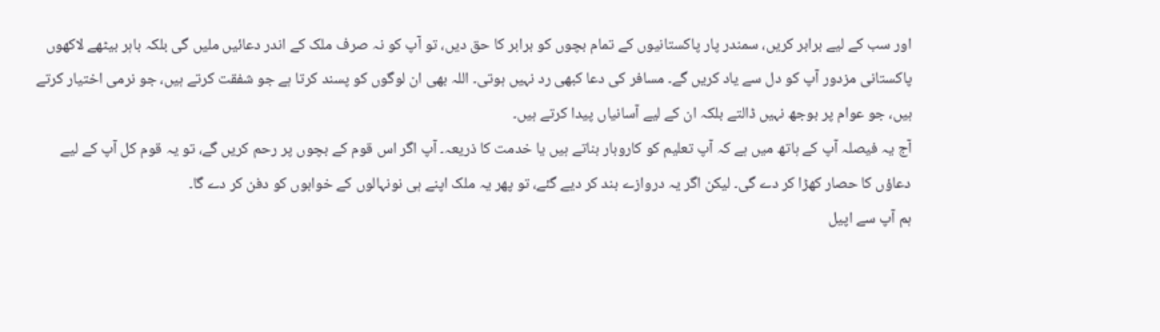اور سب کے لیے برابر کریں، سمندر پار پاکستانیوں کے تمام بچوں کو برابر کا حق دیں، تو آپ کو نہ صرف ملک کے اندر دعائیں ملیں گی بلکہ باہر بیٹھے لاکھوں پاکستانی مزدور آپ کو دل سے یاد کریں گے۔ مسافر کی دعا کبھی رد نہیں ہوتی۔ اللہ بھی ان لوگوں کو پسند کرتا ہے جو شفقت کرتے ہیں، جو نرمی اختیار کرتے ہیں، جو عوام پر بوجھ نہیں ڈالتے بلکہ ان کے لیے آسانیاں پیدا کرتے ہیں۔
آج یہ فیصلہ آپ کے ہاتھ میں ہے کہ آپ تعلیم کو کاروبار بناتے ہیں یا خدمت کا ذریعہ۔ آپ اگر اس قوم کے بچوں پر رحم کریں گے، تو یہ قوم کل آپ کے لیے دعاؤں کا حصار کھڑا کر دے گی۔ لیکن اگر یہ دروازے بند کر دیے گئے، تو پھر یہ ملک اپنے ہی نونہالوں کے خوابوں کو دفن کر دے گا۔
ہم آپ سے اپیل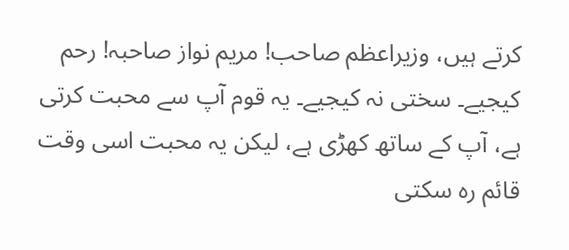کرتے ہیں، وزیراعظم صاحب! مریم نواز صاحبہ! رحم کیجیے۔ سختی نہ کیجیے۔ یہ قوم آپ سے محبت کرتی ہے، آپ کے ساتھ کھڑی ہے، لیکن یہ محبت اسی وقت قائم رہ سکتی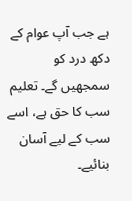ہے جب آپ عوام کے دکھ درد کو سمجھیں گے۔ تعلیم سب کا حق ہے، اسے سب کے لیے آسان بنائیے۔